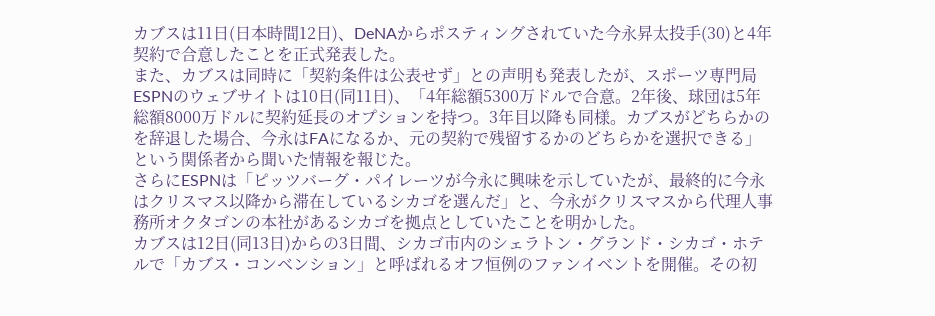カブスは11日(日本時間12日)、DeNAからポスティングされていた今永昇太投手(30)と4年契約で合意したことを正式発表した。
また、カブスは同時に「契約条件は公表せず」との声明も発表したが、スポーツ専門局ESPNのウェブサイトは10日(同11日)、「4年総額5300万ドルで合意。2年後、球団は5年総額8000万ドルに契約延長のオプションを持つ。3年目以降も同様。カブスがどちらかのを辞退した場合、今永はFAになるか、元の契約で残留するかのどちらかを選択できる」という関係者から聞いた情報を報じた。
さらにESPNは「ピッツバーグ・パイレーツが今永に興味を示していたが、最終的に今永はクリスマス以降から滞在しているシカゴを選んだ」と、今永がクリスマスから代理人事務所オクタゴンの本社があるシカゴを拠点としていたことを明かした。
カブスは12日(同13日)からの3日間、シカゴ市内のシェラトン・グランド・シカゴ・ホテルで「カブス・コンベンション」と呼ばれるオフ恒例のファンイベントを開催。その初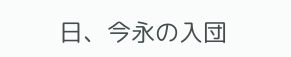日、今永の入団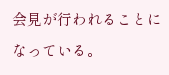会見が行われることになっている。